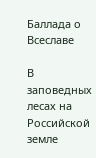Баллада о Всеславе

В заповедных лесах на Российской земле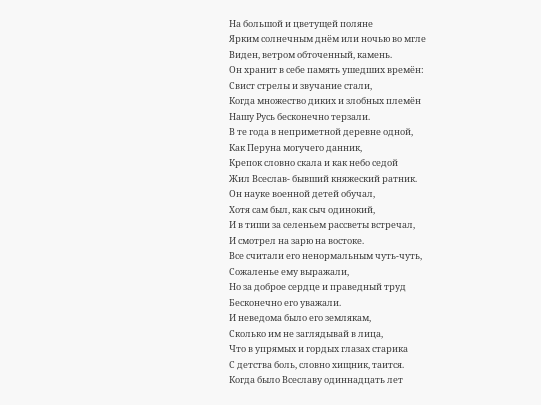На большой и цветущей поляне
Ярким солнечным днём или ночью во мгле
Виден, ветром обточенный, камень.
Он хранит в себе память ушедших времён:
Свист стрелы и звучание стали,
Когда множество диких и злобных племён
Нашу Русь бесконечно терзали.
В те года в неприметной деревне одной,
Как Перуна могучего данник,
Крепок словно скала и как небо седой
Жил Всеслав- бывший княжеский ратник.
Он науке военной детей обучал,
Хотя сам был, как сыч одинокий,
И в тиши за селеньем рассветы встречал,
И смотрел на зарю на востоке.
Все считали его ненормальным чуть-чуть,
Сожаленье ему выражали,
Но за доброе сердце и праведный труд
Бесконечно его уважали.
И неведома было его землякам,
Сколько им не заглядывай в лица,
Что в упрямых и гордых глазах старика
С детства боль, словно хищник, таится.
Когда было Всеславу одиннадцать лет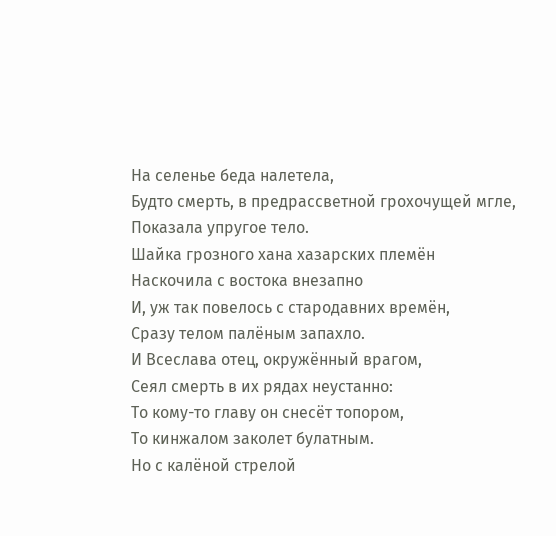На селенье беда налетела,
Будто смерть, в предрассветной грохочущей мгле,
Показала упругое тело.
Шайка грозного хана хазарских племён
Наскочила с востока внезапно
И, уж так повелось с стародавних времён,
Сразу телом палёным запахло.
И Всеслава отец, окружённый врагом,
Сеял смерть в их рядах неустанно:
То кому-то главу он снесёт топором,
То кинжалом заколет булатным.
Но с калёной стрелой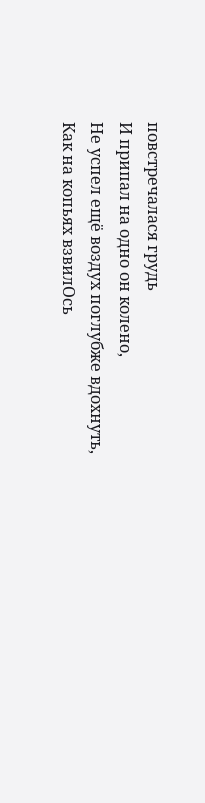повстречалася грудь
И припал на одно он колено,
Не успел ещё воздух поглубже вдохнуть,
Как на копьях взвилОсь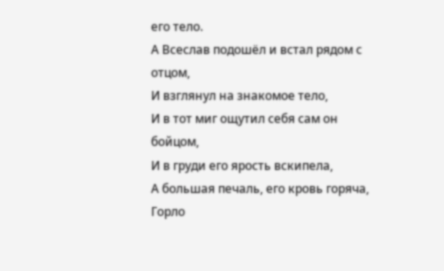его тело.
А Всеслав подошёл и встал рядом с отцом,
И взглянул на знакомое тело,
И в тот миг ощутил себя сам он бойцом,
И в груди его ярость вскипела,
А большая печаль, его кровь горяча,
Горло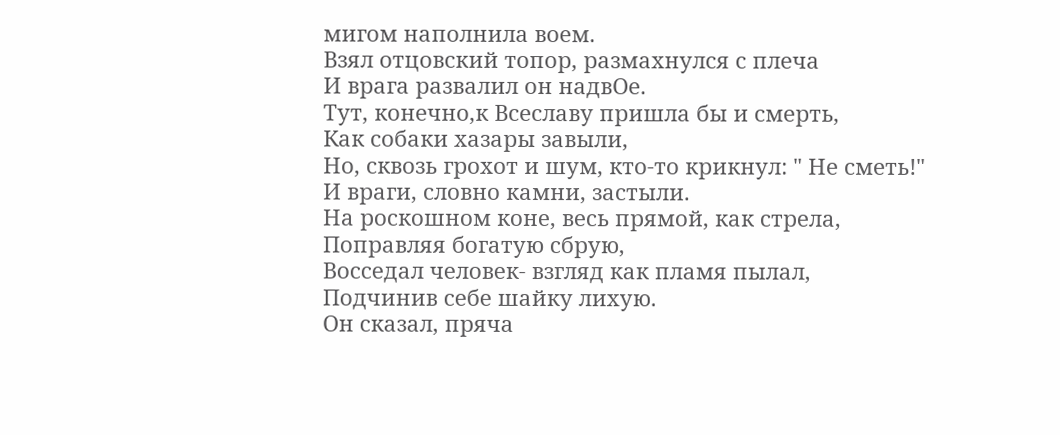мигом наполнила воем.
Взял отцовский топор, размахнулся с плеча
И врага развалил он надвОе.
Тут, конечно,к Всеславу пришла бы и смерть,
Как собаки хазары завыли,
Но, сквозь грохот и шум, кто-то крикнул: " Не сметь!"
И враги, словно камни, застыли.
На роскошном коне, весь прямой, как стрела,
Поправляя богатую сбрую,
Восседал человек- взгляд как пламя пылал,
Подчинив себе шайку лихую.
Он сказал, пряча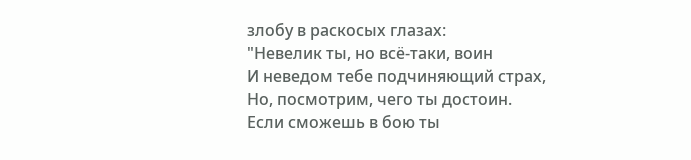злобу в раскосых глазах:
"Невелик ты, но всё-таки, воин
И неведом тебе подчиняющий страх,
Но, посмотрим, чего ты достоин.
Если сможешь в бою ты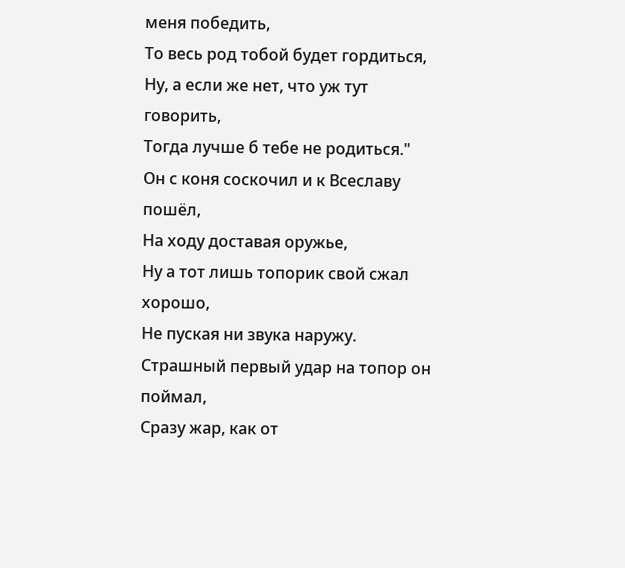меня победить,
То весь род тобой будет гордиться,
Ну, а если же нет, что уж тут говорить,
Тогда лучше б тебе не родиться."
Он с коня соскочил и к Всеславу пошёл,
На ходу доставая оружье,
Ну а тот лишь топорик свой сжал хорошо,
Не пуская ни звука наружу.
Страшный первый удар на топор он поймал,
Сразу жар, как от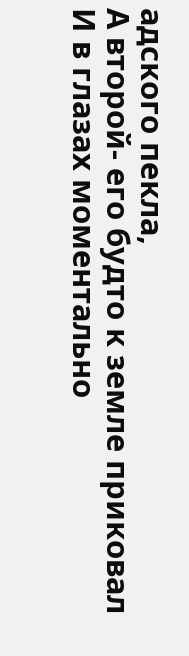адского пекла,
А второй- его будто к земле приковал
И в глазах моментально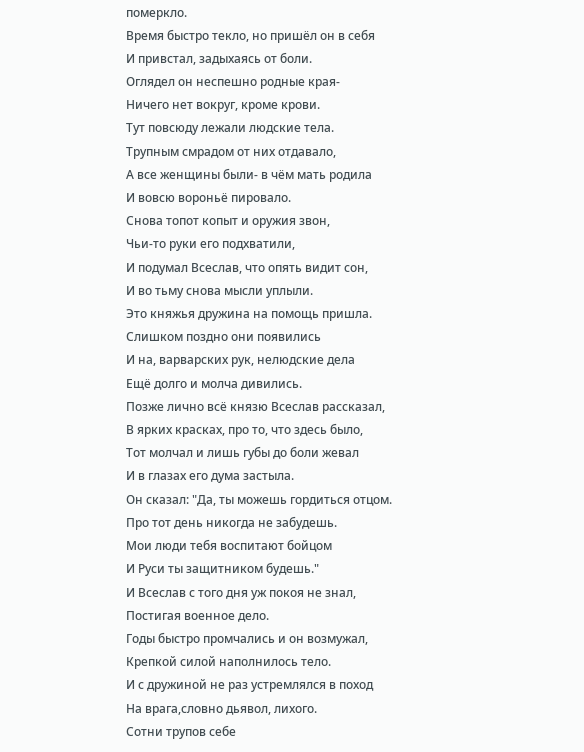померкло.
Время быстро текло, но пришёл он в себя
И привстал, задыхаясь от боли.
Оглядел он неспешно родные края-
Ничего нет вокруг, кроме крови.
Тут повсюду лежали людские тела.
Трупным смрадом от них отдавало,
А все женщины были- в чём мать родила
И вовсю вороньё пировало.
Снова топот копыт и оружия звон,
Чьи-то руки его подхватили,
И подумал Всеслав, что опять видит сон,
И во тьму снова мысли уплыли.
Это княжья дружина на помощь пришла.
Слишком поздно они появились
И на, варварских рук, нелюдские дела
Ещё долго и молча дивились.
Позже лично всё князю Всеслав рассказал,
В ярких красках, про то, что здесь было,
Тот молчал и лишь губы до боли жевал
И в глазах его дума застыла.
Он сказал: "Да, ты можешь гордиться отцом.
Про тот день никогда не забудешь.
Мои люди тебя воспитают бойцом
И Руси ты защитником будешь."
И Всеслав с того дня уж покоя не знал,
Постигая военное дело.
Годы быстро промчались и он возмужал,
Крепкой силой наполнилось тело.
И с дружиной не раз устремлялся в поход
На врага,словно дьявол, лихого.
Сотни трупов себе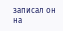записал он на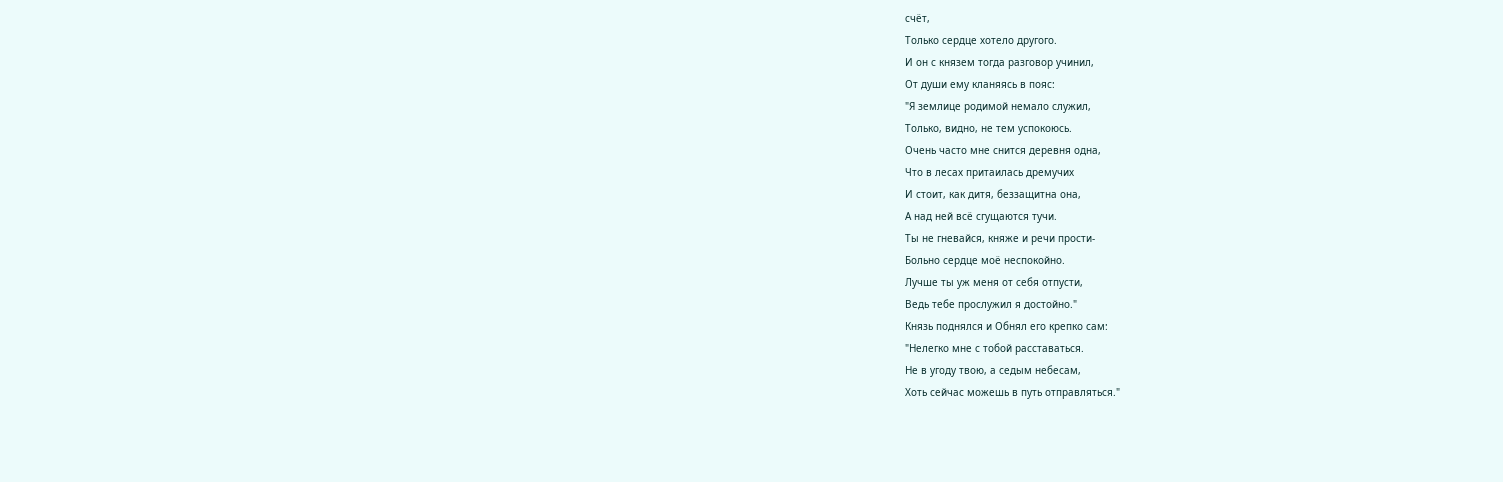счёт,
Только сердце хотело другого.
И он с князем тогда разговор учинил,
От души ему кланяясь в пояс:
"Я землице родимой немало служил,
Только, видно, не тем успокоюсь.
Очень часто мне снится деревня одна,
Что в лесах притаилась дремучих
И стоит, как дитя, беззащитна она,
А над ней всё сгущаются тучи.
Ты не гневайся, княже и речи прости-
Больно сердце моё неспокойно.
Лучше ты уж меня от себя отпусти,
Ведь тебе прослужил я достойно."
Князь поднялся и Обнял его крепко сам:
"Нелегко мне с тобой расставаться.
Не в угоду твою, а седым небесам,
Хоть сейчас можешь в путь отправляться."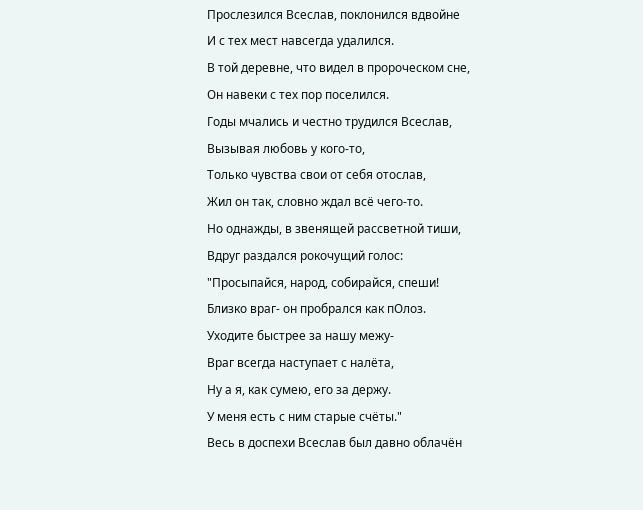Прослезился Всеслав, поклонился вдвойне
И с тех мест навсегда удалился.
В той деревне, что видел в пророческом сне,
Он навеки с тех пор поселился.
Годы мчались и честно трудился Всеслав,
Вызывая любовь у кого-то,
Только чувства свои от себя отослав,
Жил он так, словно ждал всё чего-то.
Но однажды, в звенящей рассветной тиши,
Вдруг раздался рокочущий голос:
"Просыпайся, народ, собирайся, спеши!
Близко враг- он пробрался как пОлоз.
Уходите быстрее за нашу межу-
Враг всегда наступает с налёта,
Ну а я, как сумею, его за держу.
У меня есть с ним старые счёты."
Весь в доспехи Всеслав был давно облачён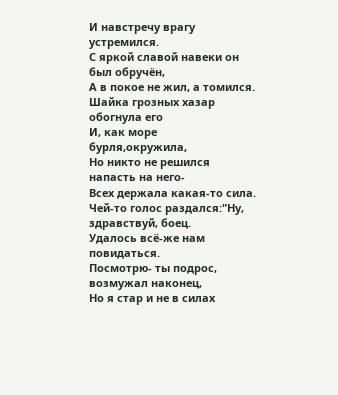И навстречу врагу устремился.
С яркой славой навеки он был обручён,
А в покое не жил, а томился.
Шайка грозных хазар обогнула его
И, как море бурля,окружила,
Но никто не решился напасть на него-
Всех держала какая-то сила.
Чей-то голос раздался:"Ну, здравствуй, боец.
Удалось всё-же нам повидаться.
Посмотрю- ты подрос, возмужал наконец,
Но я стар и не в силах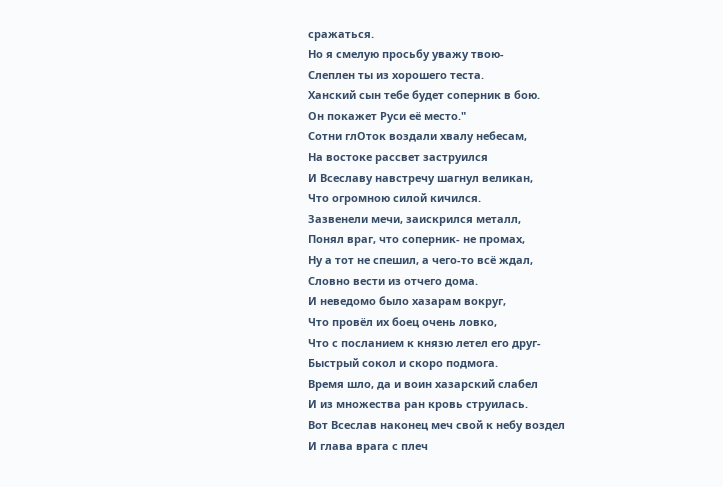сражаться.
Но я смелую просьбу уважу твою-
Слеплен ты из хорошего теста.
Ханский сын тебе будет соперник в бою.
Он покажет Руси её место."
Сотни глОток воздали хвалу небесам,
На востоке рассвет заструился
И Всеславу навстречу шагнул великан,
Что огромною силой кичился.
Зазвенели мечи, заискрился металл,
Понял враг, что соперник- не промах,
Ну а тот не спешил, а чего-то всё ждал,
Словно вести из отчего дома.
И неведомо было хазарам вокруг,
Что провёл их боец очень ловко,
Что с посланием к князю летел его друг-
Быстрый сокол и скоро подмога.
Время шло, да и воин хазарский слабел
И из множества ран кровь струилась.
Вот Всеслав наконец меч свой к небу воздел
И глава врага с плеч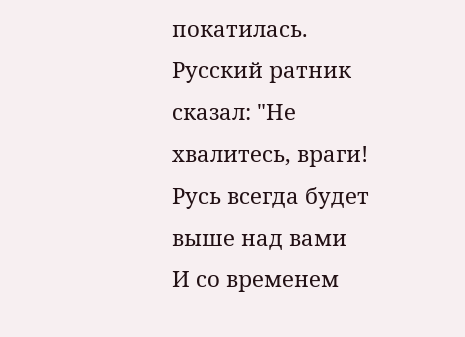покатилась.
Русский ратник сказал: "Не хвалитесь, враги!
Русь всегда будет выше над вами
И со временем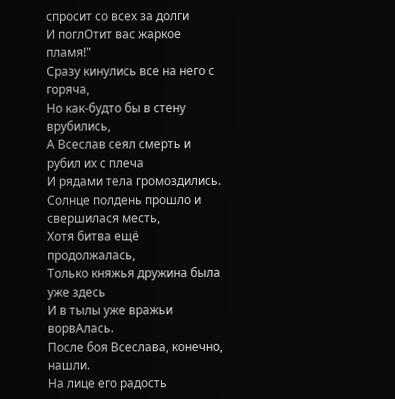спросит со всех за долги
И поглОтит вас жаркое пламя!"
Сразу кинулись все на него с горяча,
Но как-будто бы в стену врубились,
А Всеслав сеял смерть и рубил их с плеча
И рядами тела громоздились.
Солнце полдень прошло и свершилася месть,
Хотя битва ещё продолжалась,
Только княжья дружина была уже здесь
И в тылы уже вражьи ворвАлась.
После боя Всеслава, конечно, нашли.
На лице его радость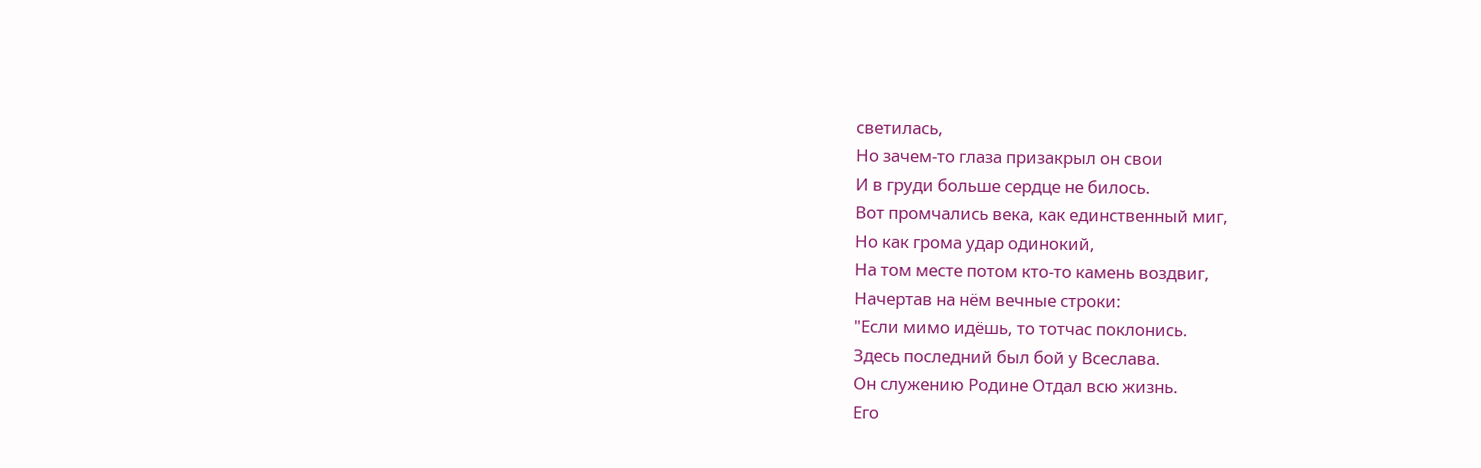светилась,
Но зачем-то глаза призакрыл он свои
И в груди больше сердце не билось.
Вот промчались века, как единственный миг,
Но как грома удар одинокий,
На том месте потом кто-то камень воздвиг,
Начертав на нём вечные строки:
"Если мимо идёшь, то тотчас поклонись.
Здесь последний был бой у Всеслава.
Он служению Родине Отдал всю жизнь.
Его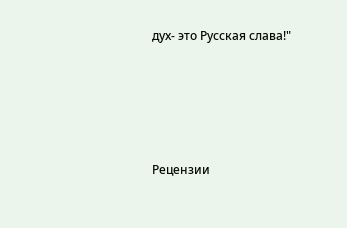дух- это Русская слава!"





Рецензии